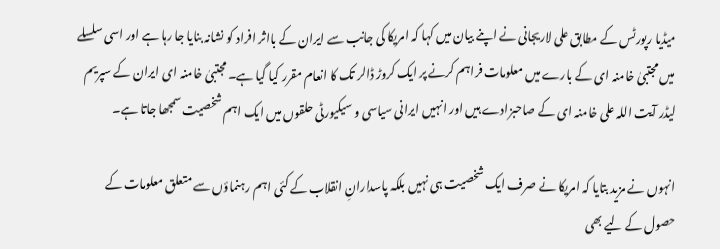میڈیا رپورٹس کے مطابق علی لاریجانی نے اپنے بیان میں کہا کہ امریکا کی جانب سے ایران کے بااثر افراد کو نشانہ بنایا جا رہا ہے اور اسی سلسلے میں مجتبیٰ خامنہ ای کے بارے میں معلومات فراہم کرنے پر ایک کروڑ ڈالر تک کا انعام مقرر کیا گیا ہے۔ مجتبیٰ خامنہ ای ایران کے سپریم لیڈر آیت اللہ علی خامنہ ای کے صاحبزادے ہیں اور انہیں ایرانی سیاسی و سیکیورٹی حلقوں میں ایک اہم شخصیت سمجھا جاتا ہے۔

انہوں نے مزید بتایا کہ امریکا نے صرف ایک شخصیت ہی نہیں بلکہ پاسدارانِ انقلاب کے کئی اہم رہنماؤں سے متعلق معلومات کے حصول کے لیے بھی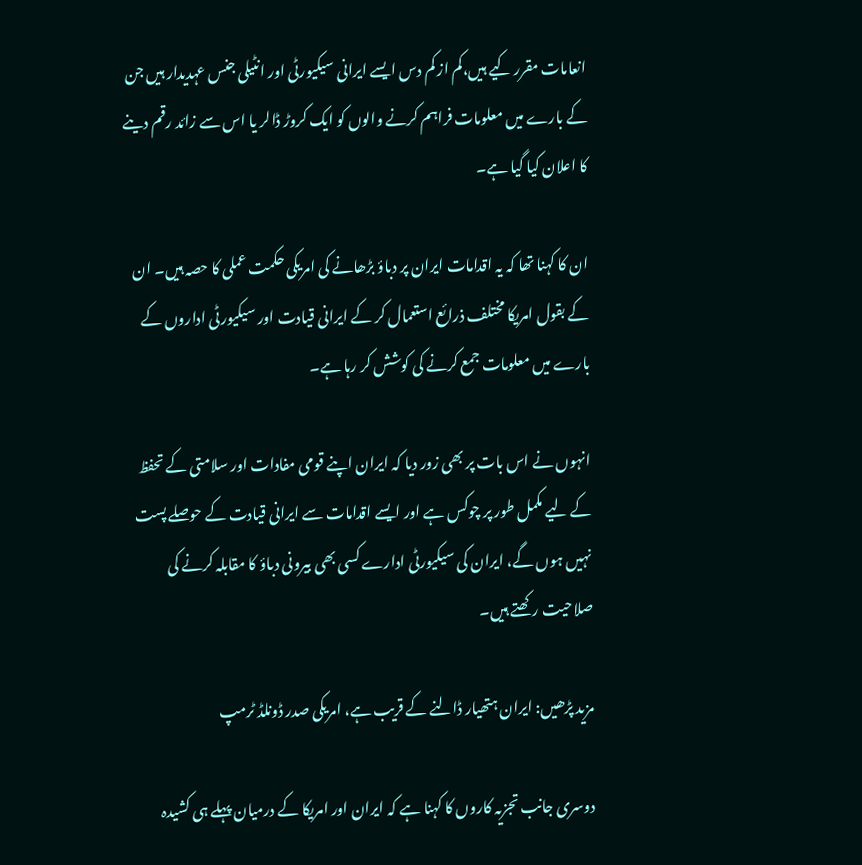انعامات مقرر کیے ہیں،کم از کم دس ایسے ایرانی سیکیورٹی اور انٹیلی جنس عہدیدار ہیں جن کے بارے میں معلومات فراہم کرنے والوں کو ایک کروڑ ڈالر یا اس سے زائد رقم دینے کا اعلان کیا گیا ہے۔

ان کا کہنا تھا کہ یہ اقدامات ایران پر دباؤ بڑھانے کی امریکی حکمت عملی کا حصہ ہیں۔ ان کے بقول امریکا مختلف ذرائع استعمال کر کے ایرانی قیادت اور سیکیورٹی اداروں کے بارے میں معلومات جمع کرنے کی کوشش کر رہا ہے۔

انہوں نے اس بات پر بھی زور دیا کہ ایران اپنے قومی مفادات اور سلامتی کے تحفظ کے لیے مکمل طور پر چوکس ہے اور ایسے اقدامات سے ایرانی قیادت کے حوصلے پست نہیں ہوں گے، ایران کی سیکیورٹی ادارے کسی بھی بیرونی دباؤ کا مقابلہ کرنے کی صلاحیت رکھتے ہیں۔

مزید پڑھیں: ایران ہتھیار ڈالنے کے قریب ہے، امریکی صدر ڈونلڈ ٹرمپ

دوسری جانب تجزیہ کاروں کا کہنا ہے کہ ایران اور امریکا کے درمیان پہلے ہی کشیدہ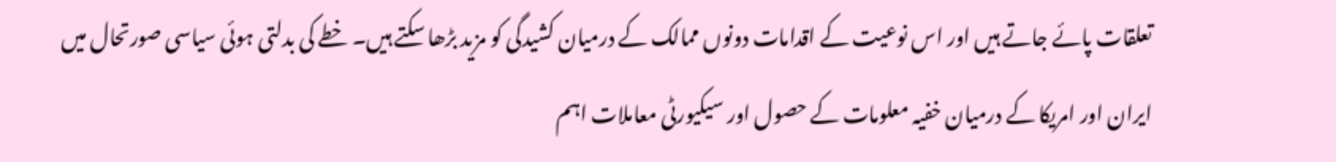تعلقات پائے جاتے ہیں اور اس نوعیت کے اقدامات دونوں ممالک کے درمیان کشیدگی کو مزید بڑھا سکتے ہیں۔ خطے کی بدلتی ہوئی سیاسی صورتحال میں ایران اور امریکا کے درمیان خفیہ معلومات کے حصول اور سیکیورٹی معاملات اہم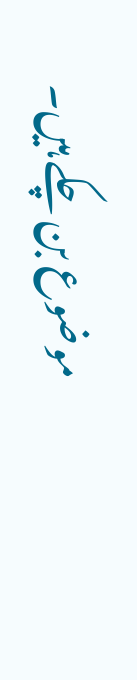موضوع بن چکے ہیں۔